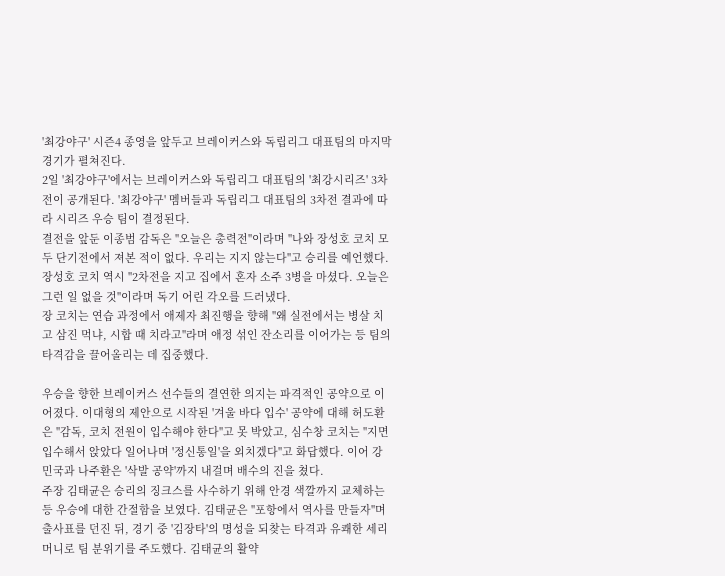'최강야구' 시즌4 종영을 앞두고 브레이커스와 독립리그 대표팀의 마지막 경기가 펼쳐진다.
2일 '최강야구'에서는 브레이커스와 독립리그 대표팀의 '최강시리즈' 3차전이 공개된다. '최강야구' 멤버들과 독립리그 대표팀의 3차전 결과에 따라 시리즈 우승 팀이 결정된다.
결전을 앞둔 이종범 감독은 "오늘은 총력전"이라며 "나와 장성호 코치 모두 단기전에서 져본 적이 없다. 우리는 지지 않는다"고 승리를 예언했다. 장성호 코치 역시 "2차전을 지고 집에서 혼자 소주 3병을 마셨다. 오늘은 그런 일 없을 것"이라며 독기 어린 각오를 드러냈다.
장 코치는 연습 과정에서 애제자 최진행을 향해 "왜 실전에서는 병살 치고 삼진 먹냐, 시합 때 치라고"라며 애정 섞인 잔소리를 이어가는 등 팀의 타격감을 끌어올리는 데 집중했다.

우승을 향한 브레이커스 선수들의 결연한 의지는 파격적인 공약으로 이어졌다. 이대형의 제안으로 시작된 '겨울 바다 입수' 공약에 대해 허도환은 "감독, 코치 전원이 입수해야 한다"고 못 박았고, 심수창 코치는 "지면 입수해서 앉았다 일어나며 '정신통일'을 외치겠다"고 화답했다. 이어 강민국과 나주환은 '삭발 공약'까지 내걸며 배수의 진을 쳤다.
주장 김태균은 승리의 징크스를 사수하기 위해 안경 색깔까지 교체하는 등 우승에 대한 간절함을 보였다. 김태균은 "포항에서 역사를 만들자"며 출사표를 던진 뒤, 경기 중 '김장타'의 명성을 되찾는 타격과 유쾌한 세리머니로 팀 분위기를 주도했다. 김태균의 활약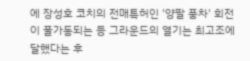에 장성호 코치의 전매특허인 '양팔 풍차' 회전이 풀가동되는 등 그라운드의 열기는 최고조에 달했다는 후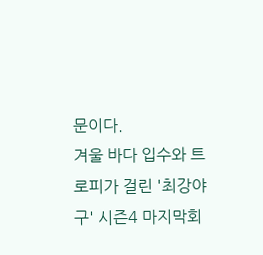문이다.
겨울 바다 입수와 트로피가 걸린 '최강야구' 시즌4 마지막회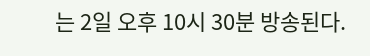는 2일 오후 10시 30분 방송된다.